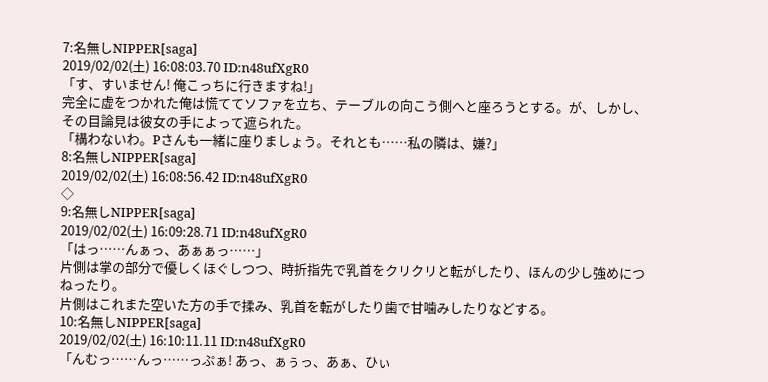7:名無しNIPPER[saga]
2019/02/02(土) 16:08:03.70 ID:n48ufXgR0
「す、すいません! 俺こっちに行きますね!」
完全に虚をつかれた俺は慌ててソファを立ち、テーブルの向こう側へと座ろうとする。が、しかし、その目論見は彼女の手によって遮られた。
「構わないわ。Pさんも一緒に座りましょう。それとも……私の隣は、嫌?」
8:名無しNIPPER[saga]
2019/02/02(土) 16:08:56.42 ID:n48ufXgR0
◇
9:名無しNIPPER[saga]
2019/02/02(土) 16:09:28.71 ID:n48ufXgR0
「はっ……んぁっ、あぁぁっ……」
片側は掌の部分で優しくほぐしつつ、時折指先で乳首をクリクリと転がしたり、ほんの少し強めにつねったり。
片側はこれまた空いた方の手で揉み、乳首を転がしたり歯で甘噛みしたりなどする。
10:名無しNIPPER[saga]
2019/02/02(土) 16:10:11.11 ID:n48ufXgR0
「んむっ……んっ……っぷぁ! あっ、ぁぅっ、あぁ、ひぃ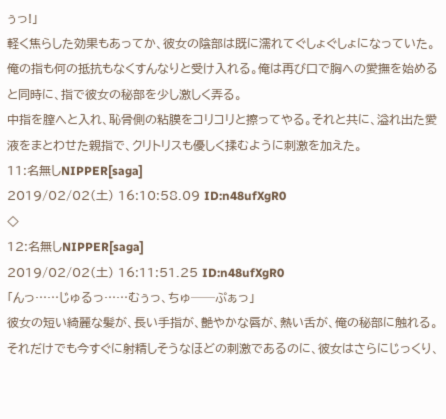ぅっ!」
軽く焦らした効果もあってか、彼女の陰部は既に濡れてぐしょぐしょになっていた。
俺の指も何の抵抗もなくすんなりと受け入れる。俺は再び口で胸への愛撫を始めると同時に、指で彼女の秘部を少し激しく弄る。
中指を膣へと入れ、恥骨側の粘膜をコリコリと擦ってやる。それと共に、溢れ出た愛液をまとわせた親指で、クリトリスも優しく揉むように刺激を加えた。
11:名無しNIPPER[saga]
2019/02/02(土) 16:10:58.09 ID:n48ufXgR0
◇
12:名無しNIPPER[saga]
2019/02/02(土) 16:11:51.25 ID:n48ufXgR0
「んっ……じゅるっ……むぅっ、ちゅ──ぷぁっ」
彼女の短い綺麗な髪が、長い手指が、艶やかな唇が、熱い舌が、俺の秘部に触れる。
それだけでも今すぐに射精しそうなほどの刺激であるのに、彼女はさらにじっくり、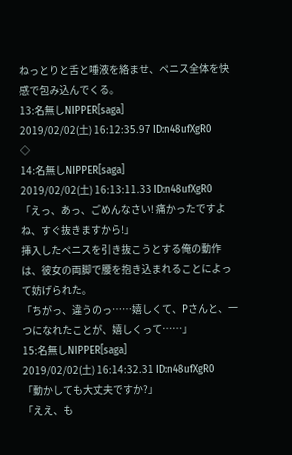ねっとりと舌と唾液を絡ませ、ペニス全体を快感で包み込んでくる。
13:名無しNIPPER[saga]
2019/02/02(土) 16:12:35.97 ID:n48ufXgR0
◇
14:名無しNIPPER[saga]
2019/02/02(土) 16:13:11.33 ID:n48ufXgR0
「えっ、あっ、ごめんなさい! 痛かったですよね、すぐ抜きますから!」
挿入したペニスを引き抜こうとする俺の動作は、彼女の両脚で腰を抱き込まれることによって妨げられた。
「ちがっ、違うのっ……嬉しくて、Pさんと、一つになれたことが、嬉しくって……」
15:名無しNIPPER[saga]
2019/02/02(土) 16:14:32.31 ID:n48ufXgR0
「動かしても大丈夫ですか?」
「ええ、も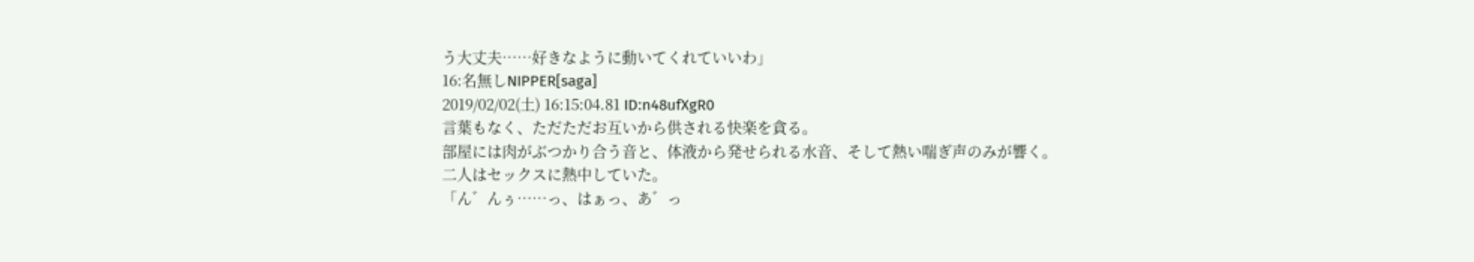う大丈夫⋯⋯好きなように動いてくれていいわ」
16:名無しNIPPER[saga]
2019/02/02(土) 16:15:04.81 ID:n48ufXgR0
言葉もなく、ただただお互いから供される快楽を貪る。
部屋には肉がぶつかり合う音と、体液から発せられる水音、そして熱い喘ぎ声のみが響く。
二人はセックスに熱中していた。
「ん゛んぅ……っ、はぁっ、あ゛っ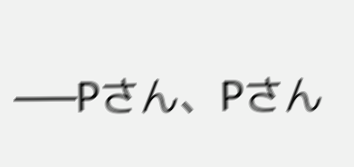──Pさん、Pさん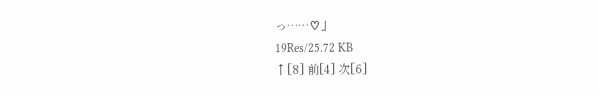っ……♡」
19Res/25.72 KB
↑[8] 前[4] 次[6]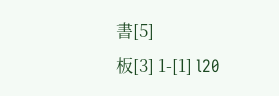書[5]
板[3] 1-[1] l20